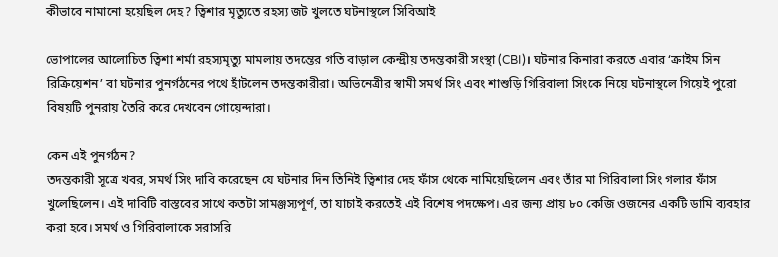কীভাবে নামানো হয়েছিল দেহ? ত্বিশার মৃত্যুতে রহস্য জট খুলতে ঘটনাস্থলে সিবিআই

ভোপালের আলোচিত ত্বিশা শর্মা রহস্যমৃত্যু মামলায় তদন্তের গতি বাড়াল কেন্দ্রীয় তদন্তকারী সংস্থা (CBI)। ঘটনার কিনারা করতে এবার ‘ক্রাইম সিন রিক্রিয়েশন’ বা ঘটনার পুনর্গঠনের পথে হাঁটলেন তদন্তকারীরা। অভিনেত্রীর স্বামী সমর্থ সিং এবং শাশুড়ি গিরিবালা সিংকে নিয়ে ঘটনাস্থলে গিয়েই পুরো বিষয়টি পুনরায় তৈরি করে দেখবেন গোয়েন্দারা।

কেন এই পুনর্গঠন?
তদন্তকারী সূত্রে খবর, সমর্থ সিং দাবি করেছেন যে ঘটনার দিন তিনিই ত্বিশার দেহ ফাঁস থেকে নামিয়েছিলেন এবং তাঁর মা গিরিবালা সিং গলার ফাঁস খুলেছিলেন। এই দাবিটি বাস্তবের সাথে কতটা সামঞ্জস্যপূর্ণ, তা যাচাই করতেই এই বিশেষ পদক্ষেপ। এর জন্য প্রায় ৮০ কেজি ওজনের একটি ডামি ব্যবহার করা হবে। সমর্থ ও গিরিবালাকে সরাসরি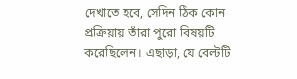দেখাতে হবে, সেদিন ঠিক কোন প্রক্রিয়ায় তাঁরা পুরো বিষয়টি করেছিলেন। এছাড়া, যে বেল্টটি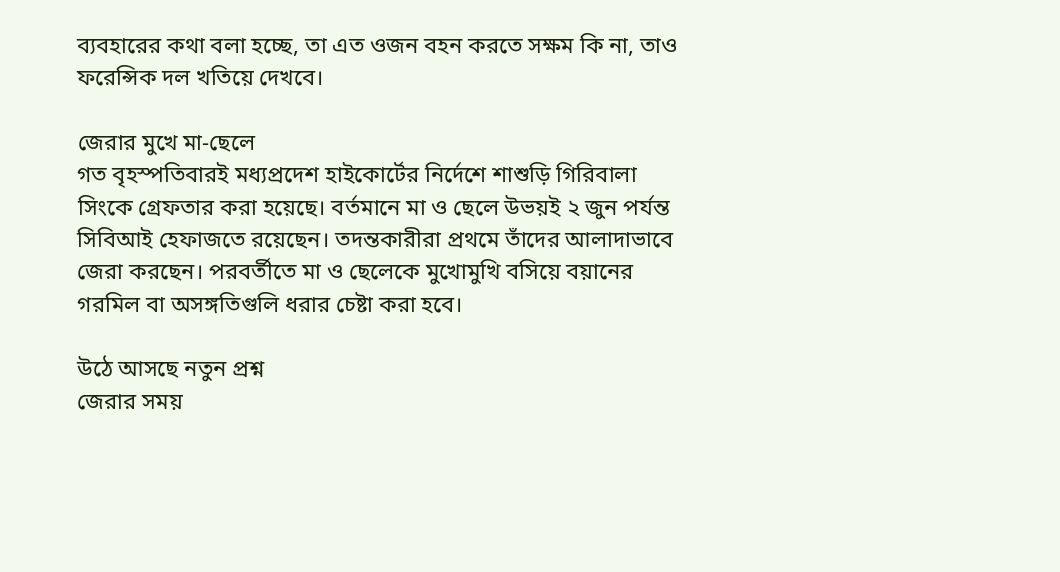ব্যবহারের কথা বলা হচ্ছে, তা এত ওজন বহন করতে সক্ষম কি না, তাও ফরেন্সিক দল খতিয়ে দেখবে।

জেরার মুখে মা-ছেলে
গত বৃহস্পতিবারই মধ্যপ্রদেশ হাইকোর্টের নির্দেশে শাশুড়ি গিরিবালা সিংকে গ্রেফতার করা হয়েছে। বর্তমানে মা ও ছেলে উভয়ই ২ জুন পর্যন্ত সিবিআই হেফাজতে রয়েছেন। তদন্তকারীরা প্রথমে তাঁদের আলাদাভাবে জেরা করছেন। পরবর্তীতে মা ও ছেলেকে মুখোমুখি বসিয়ে বয়ানের গরমিল বা অসঙ্গতিগুলি ধরার চেষ্টা করা হবে।

উঠে আসছে নতুন প্রশ্ন
জেরার সময়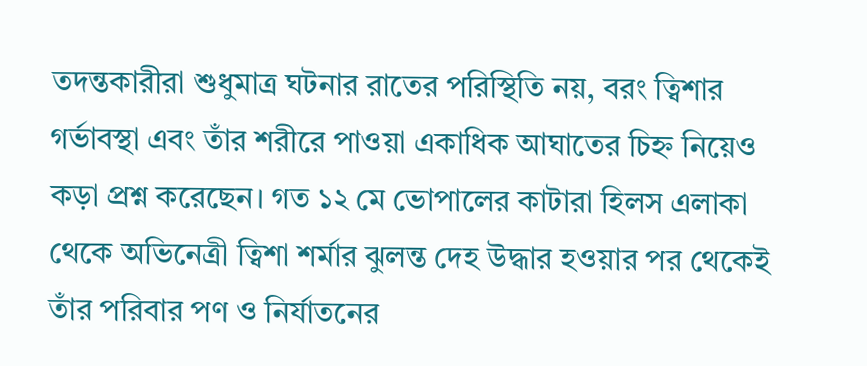তদন্তকারীরা শুধুমাত্র ঘটনার রাতের পরিস্থিতি নয়, বরং ত্বিশার গর্ভাবস্থা এবং তাঁর শরীরে পাওয়া একাধিক আঘাতের চিহ্ন নিয়েও কড়া প্রশ্ন করেছেন। গত ১২ মে ভোপালের কাটারা হিলস এলাকা থেকে অভিনেত্রী ত্বিশা শর্মার ঝুলন্ত দেহ উদ্ধার হওয়ার পর থেকেই তাঁর পরিবার পণ ও নির্যাতনের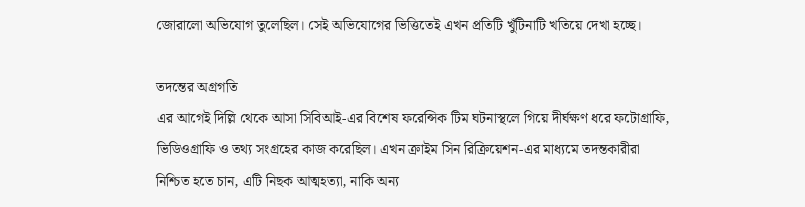জোরালো অভিযোগ তুলেছিল। সেই অভিযোগের ভিত্তিতেই এখন প্রতিটি খুঁটিনাটি খতিয়ে দেখা হচ্ছে।

তদন্তের অগ্রগতি
এর আগেই দিল্লি থেকে আসা সিবিআই-এর বিশেষ ফরেন্সিক টিম ঘটনাস্থলে গিয়ে দীর্ঘক্ষণ ধরে ফটোগ্রাফি, ভিডিওগ্রাফি ও তথ্য সংগ্রহের কাজ করেছিল। এখন ক্রাইম সিন রিক্রিয়েশন-এর মাধ্যমে তদন্তকারীরা নিশ্চিত হতে চান, এটি নিছক আত্মহত্যা, নাকি অন্য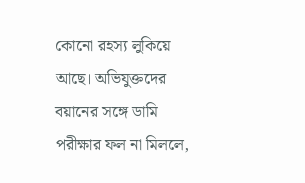কোনো রহস্য লুকিয়ে আছে। অভিযুক্তদের বয়ানের সঙ্গে ডামি পরীক্ষার ফল না মিললে,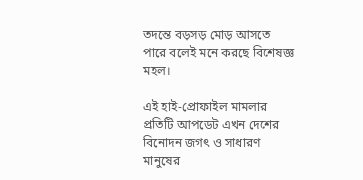তদন্তে বড়সড় মোড় আসতে পারে বলেই মনে করছে বিশেষজ্ঞ মহল।

এই হাই-প্রোফাইল মামলার প্রতিটি আপডেট এখন দেশের বিনোদন জগৎ ও সাধারণ মানুষের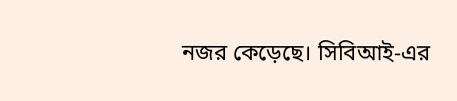নজর কেড়েছে। সিবিআই-এর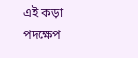এই কড়া পদক্ষেপ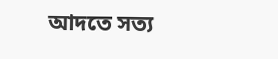আদতে সত্য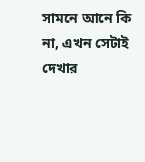সামনে আনে কি না, এখন সেটাই দেখার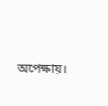অপেক্ষায়।